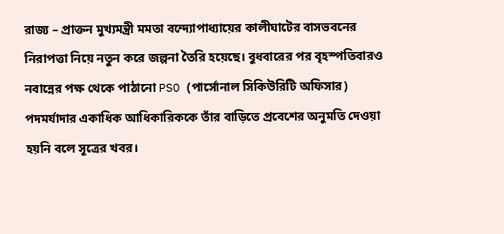রাজ্য – প্রাক্তন মুখ্যমন্ত্রী মমতা বন্দ্যোপাধ্যায়ের কালীঘাটের বাসভবনের নিরাপত্তা নিয়ে নতুন করে জল্পনা তৈরি হয়েছে। বুধবারের পর বৃহস্পতিবারও নবান্নের পক্ষ থেকে পাঠানো PSO (পার্সোনাল সিকিউরিটি অফিসার) পদমর্যাদার একাধিক আধিকারিককে তাঁর বাড়িতে প্রবেশের অনুমতি দেওয়া হয়নি বলে সূত্রের খবর।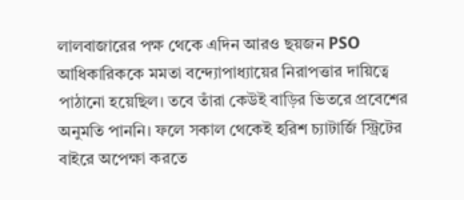লালবাজারের পক্ষ থেকে এদিন আরও ছয়জন PSO আধিকারিককে মমতা বন্দ্যোপাধ্যায়ের নিরাপত্তার দায়িত্বে পাঠানো হয়েছিল। তবে তাঁরা কেউই বাড়ির ভিতরে প্রবেশের অনুমতি পাননি। ফলে সকাল থেকেই হরিশ চ্যাটার্জি স্ট্রিটের বাইরে অপেক্ষা করতে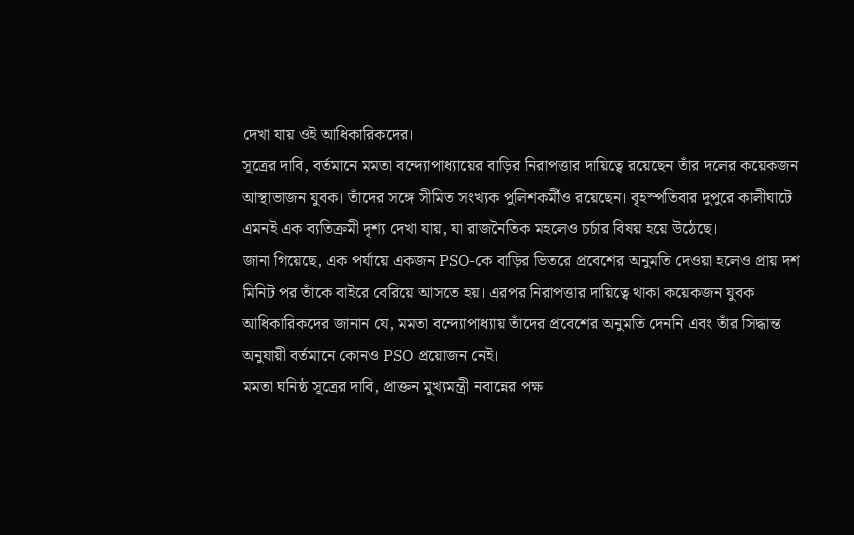দেখা যায় ওই আধিকারিকদের।
সূত্রের দাবি, বর্তমানে মমতা বন্দ্যোপাধ্যায়ের বাড়ির নিরাপত্তার দায়িত্বে রয়েছেন তাঁর দলের কয়েকজন আস্থাভাজন যুবক। তাঁদের সঙ্গে সীমিত সংখ্যক পুলিশকর্মীও রয়েছেন। বৃহস্পতিবার দুপুরে কালীঘাটে এমনই এক ব্যতিক্রমী দৃশ্য দেখা যায়, যা রাজনৈতিক মহলেও চর্চার বিষয় হয়ে উঠেছে।
জানা গিয়েছে, এক পর্যায়ে একজন PSO-কে বাড়ির ভিতরে প্রবেশের অনুমতি দেওয়া হলেও প্রায় দশ মিনিট পর তাঁকে বাইরে বেরিয়ে আসতে হয়। এরপর নিরাপত্তার দায়িত্বে থাকা কয়েকজন যুবক আধিকারিকদের জানান যে, মমতা বন্দ্যোপাধ্যায় তাঁদের প্রবেশের অনুমতি দেননি এবং তাঁর সিদ্ধান্ত অনুযায়ী বর্তমানে কোনও PSO প্রয়োজন নেই।
মমতা ঘনিষ্ঠ সূত্রের দাবি, প্রাক্তন মুখ্যমন্ত্রী নবান্নের পক্ষ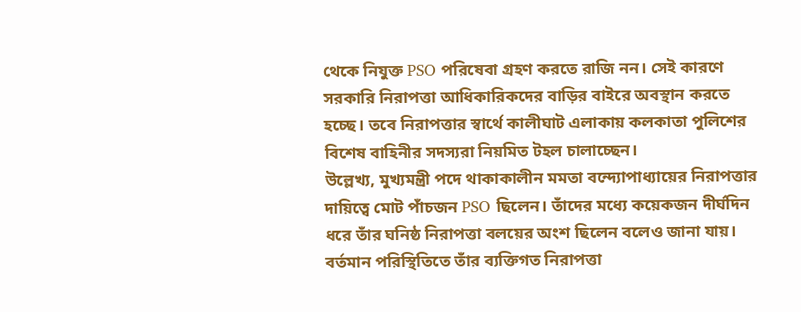থেকে নিযুক্ত PSO পরিষেবা গ্রহণ করতে রাজি নন। সেই কারণে সরকারি নিরাপত্তা আধিকারিকদের বাড়ির বাইরে অবস্থান করতে হচ্ছে। তবে নিরাপত্তার স্বার্থে কালীঘাট এলাকায় কলকাতা পুলিশের বিশেষ বাহিনীর সদস্যরা নিয়মিত টহল চালাচ্ছেন।
উল্লেখ্য, মুখ্যমন্ত্রী পদে থাকাকালীন মমতা বন্দ্যোপাধ্যায়ের নিরাপত্তার দায়িত্বে মোট পাঁচজন PSO ছিলেন। তাঁদের মধ্যে কয়েকজন দীর্ঘদিন ধরে তাঁর ঘনিষ্ঠ নিরাপত্তা বলয়ের অংশ ছিলেন বলেও জানা যায়। বর্তমান পরিস্থিতিতে তাঁর ব্যক্তিগত নিরাপত্তা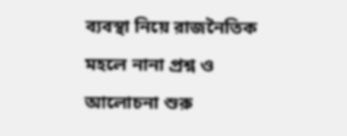ব্যবস্থা নিয়ে রাজনৈতিক মহলে নানা প্রশ্ন ও আলোচনা শুরু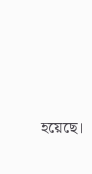হয়েছে।